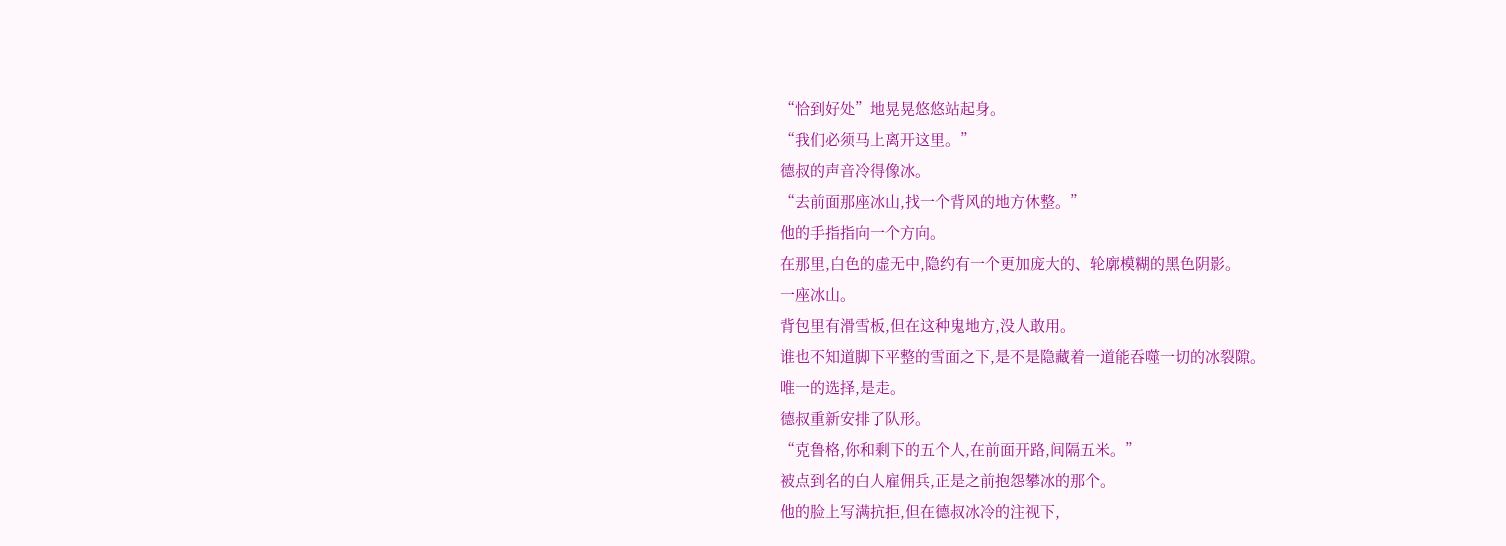“恰到好处”地晃晃悠悠站起身。
“我们必须马上离开这里。”
德叔的声音冷得像冰。
“去前面那座冰山,找一个背风的地方休整。”
他的手指指向一个方向。
在那里,白色的虚无中,隐约有一个更加庞大的、轮廓模糊的黑色阴影。
一座冰山。
背包里有滑雪板,但在这种鬼地方,没人敢用。
谁也不知道脚下平整的雪面之下,是不是隐藏着一道能吞噬一切的冰裂隙。
唯一的选择,是走。
德叔重新安排了队形。
“克鲁格,你和剩下的五个人,在前面开路,间隔五米。”
被点到名的白人雇佣兵,正是之前抱怨攀冰的那个。
他的脸上写满抗拒,但在德叔冰冷的注视下,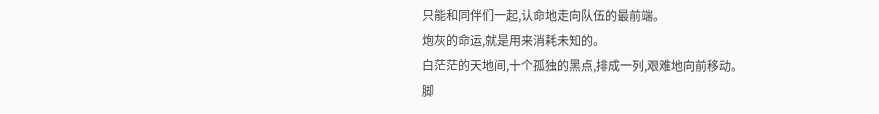只能和同伴们一起,认命地走向队伍的最前端。
炮灰的命运,就是用来消耗未知的。
白茫茫的天地间,十个孤独的黑点,排成一列,艰难地向前移动。
脚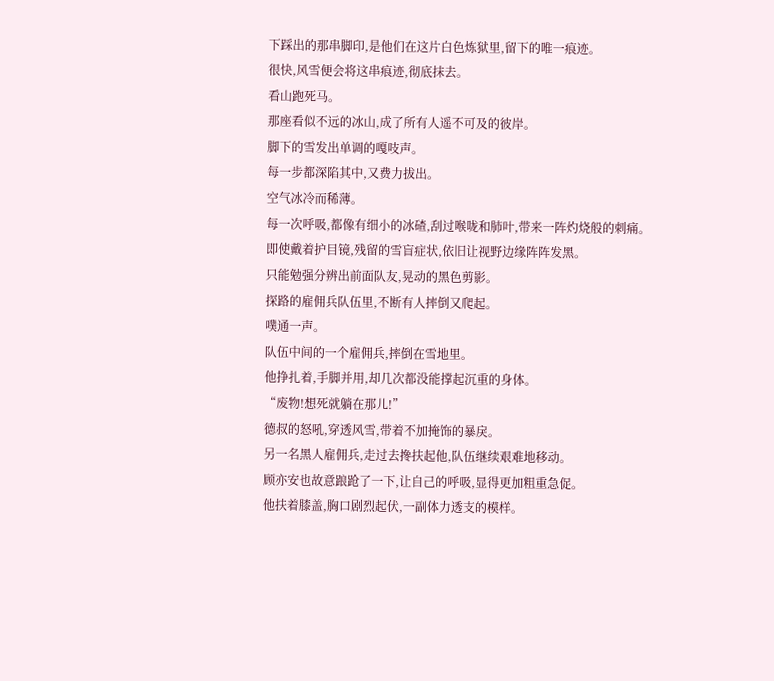下踩出的那串脚印,是他们在这片白色炼狱里,留下的唯一痕迹。
很快,风雪便会将这串痕迹,彻底抹去。
看山跑死马。
那座看似不远的冰山,成了所有人遥不可及的彼岸。
脚下的雪发出单调的嘎吱声。
每一步都深陷其中,又费力拔出。
空气冰冷而稀薄。
每一次呼吸,都像有细小的冰碴,刮过喉咙和肺叶,带来一阵灼烧般的刺痛。
即使戴着护目镜,残留的雪盲症状,依旧让视野边缘阵阵发黑。
只能勉强分辨出前面队友,晃动的黑色剪影。
探路的雇佣兵队伍里,不断有人摔倒又爬起。
噗通一声。
队伍中间的一个雇佣兵,摔倒在雪地里。
他挣扎着,手脚并用,却几次都没能撑起沉重的身体。
“废物!想死就躺在那儿!”
德叔的怒吼,穿透风雪,带着不加掩饰的暴戾。
另一名黑人雇佣兵,走过去搀扶起他,队伍继续艰难地移动。
顾亦安也故意踉跄了一下,让自己的呼吸,显得更加粗重急促。
他扶着膝盖,胸口剧烈起伏,一副体力透支的模样。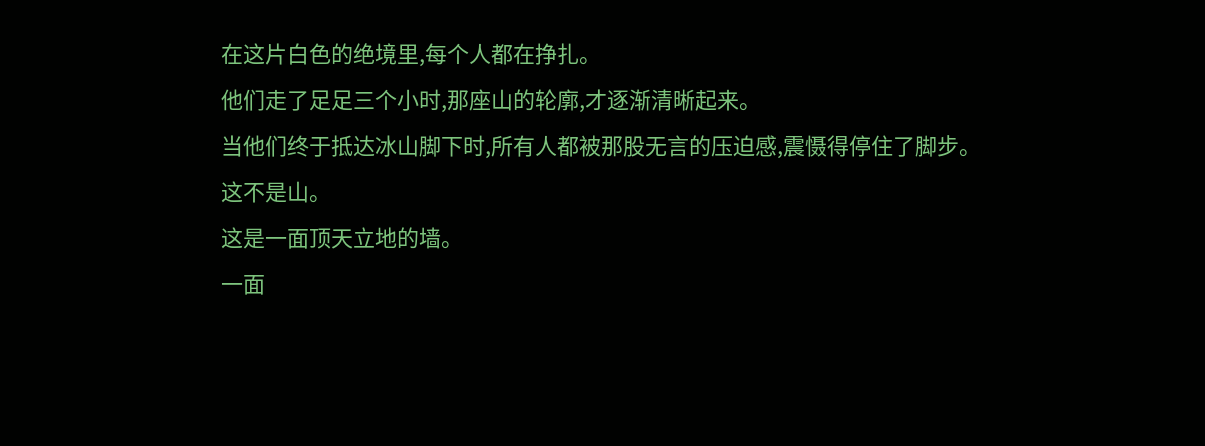在这片白色的绝境里,每个人都在挣扎。
他们走了足足三个小时,那座山的轮廓,才逐渐清晰起来。
当他们终于抵达冰山脚下时,所有人都被那股无言的压迫感,震慑得停住了脚步。
这不是山。
这是一面顶天立地的墙。
一面